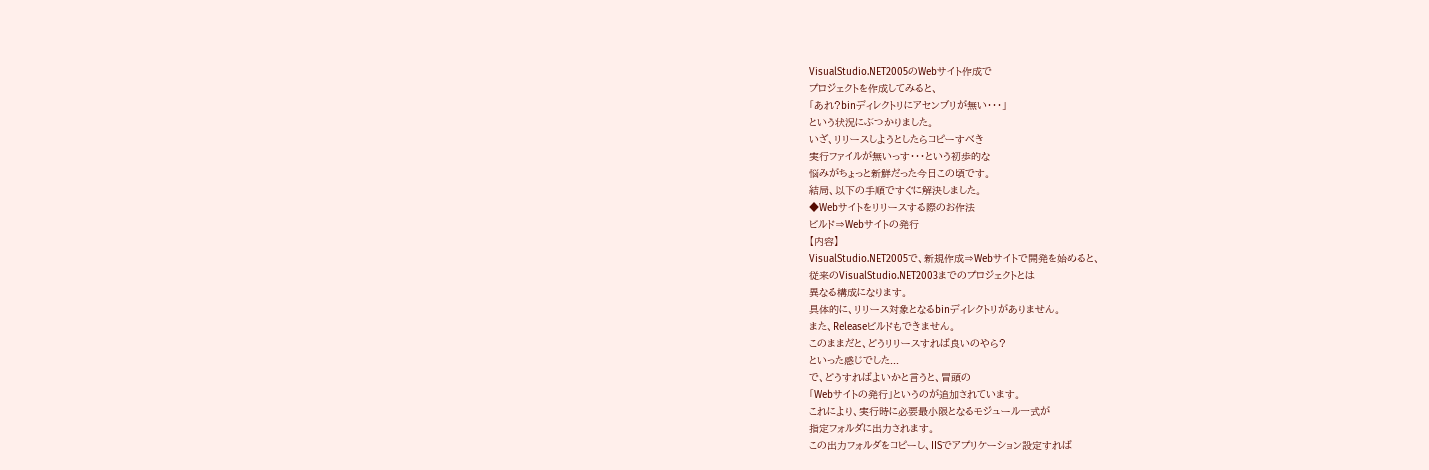VisualStudio.NET2005のWebサイト作成で
プロジェクトを作成してみると、
「あれ?binディレクトリにアセンブリが無い・・・」
という状況にぶつかりました。
いざ、リリースしようとしたらコピーすべき
実行ファイルが無いっす・・・という初歩的な
悩みがちょっと新鮮だった今日この頃です。
結局、以下の手順ですぐに解決しました。
◆Webサイトをリリースする際のお作法
ビルド⇒Webサイトの発行
【内容】
VisualStudio.NET2005で、新規作成⇒Webサイトで開発を始めると、
従来のVisualStudio.NET2003までのプロジェクトとは
異なる構成になります。
具体的に、リリース対象となるbinディレクトリがありません。
また、Releaseビルドもできません。
このままだと、どうリリースすれば良いのやら?
といった感じでした...
で、どうすればよいかと言うと、冒頭の
「Webサイトの発行」というのが追加されています。
これにより、実行時に必要最小限となるモジュール一式が
指定フォルダに出力されます。
この出力フォルダをコピーし、IISでアプリケーション設定すれば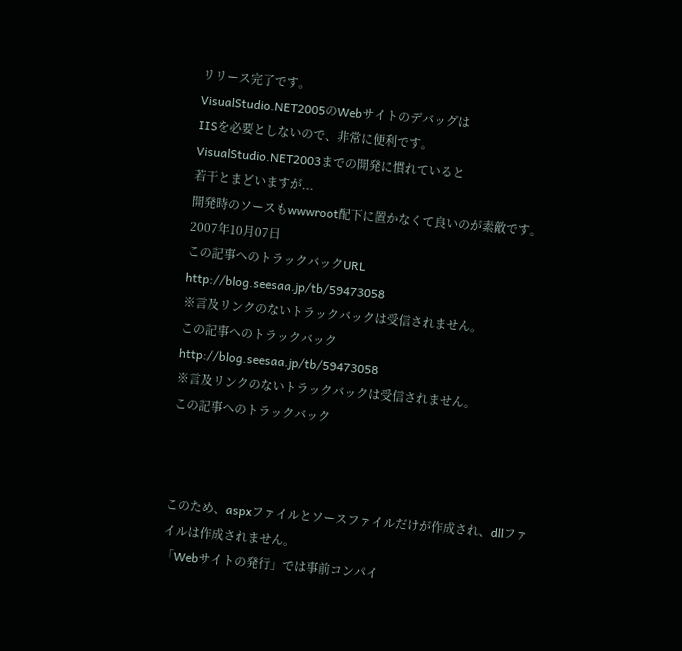リリース完了です。
VisualStudio.NET2005のWebサイトのデバッグは
IISを必要としないので、非常に便利です。
VisualStudio.NET2003までの開発に慣れていると
若干とまどいますが...
開発時のソースもwwwroot配下に置かなくて良いのが素敵です。
2007年10月07日
この記事へのトラックバックURL
http://blog.seesaa.jp/tb/59473058
※言及リンクのないトラックバックは受信されません。
この記事へのトラックバック
http://blog.seesaa.jp/tb/59473058
※言及リンクのないトラックバックは受信されません。
この記事へのトラックバック



このため、aspxファイルとソースファイルだけが作成され、dllファイルは作成されません。
「Webサイトの発行」では事前コンパイ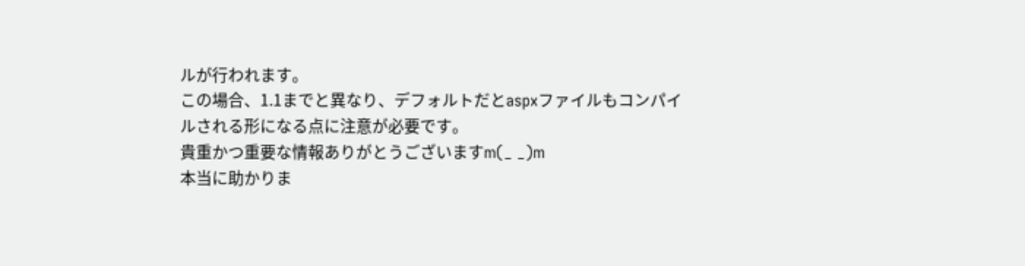ルが行われます。
この場合、1.1までと異なり、デフォルトだとaspxファイルもコンパイルされる形になる点に注意が必要です。
貴重かつ重要な情報ありがとうございますm(_ _)m
本当に助かりま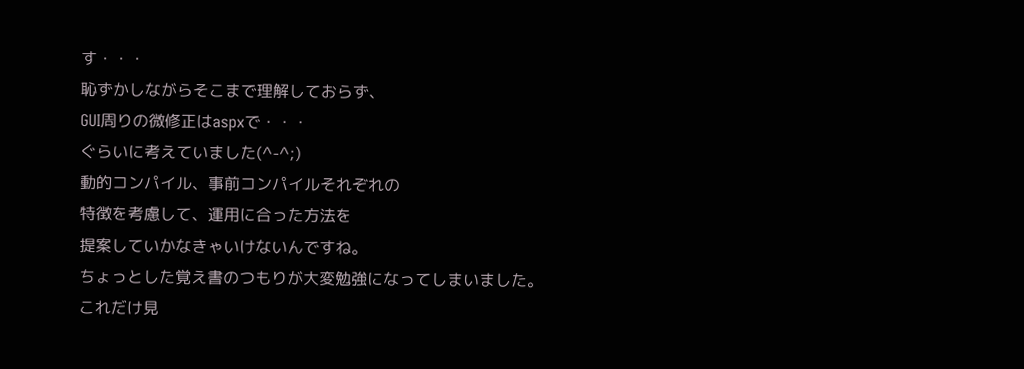す・・・
恥ずかしながらそこまで理解しておらず、
GUI周りの微修正はaspxで・・・
ぐらいに考えていました(^-^;)
動的コンパイル、事前コンパイルそれぞれの
特徴を考慮して、運用に合った方法を
提案していかなきゃいけないんですね。
ちょっとした覚え書のつもりが大変勉強になってしまいました。
これだけ見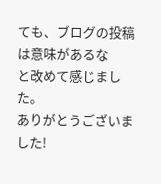ても、ブログの投稿は意味があるな
と改めて感じました。
ありがとうございました!